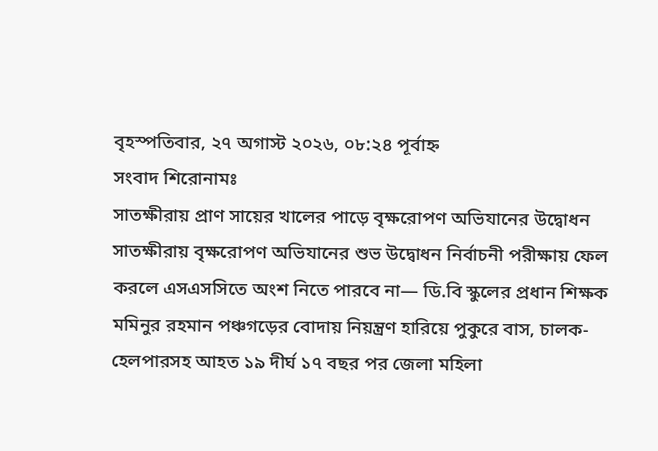বৃহস্পতিবার, ২৭ অগাস্ট ২০২৬, ০৮:২৪ পূর্বাহ্ন
সংবাদ শিরোনামঃ
সাতক্ষীরায় প্রাণ সায়ের খালের পাড়ে বৃক্ষরোপণ অভিযানের উদ্বোধন সাতক্ষীরায় বৃক্ষরোপণ অভিযানের শুভ উদ্বোধন নির্বাচনী পরীক্ষায় ফেল করলে এসএসসিতে অংশ নিতে পারবে না— ডি.বি স্কুলের প্রধান শিক্ষক মমিনুর রহমান পঞ্চগড়ের বোদায় নিয়ন্ত্রণ হারিয়ে পুকুরে বাস, চালক-হেলপারসহ আহত ১৯ দীর্ঘ ১৭ বছর পর জেলা মহিলা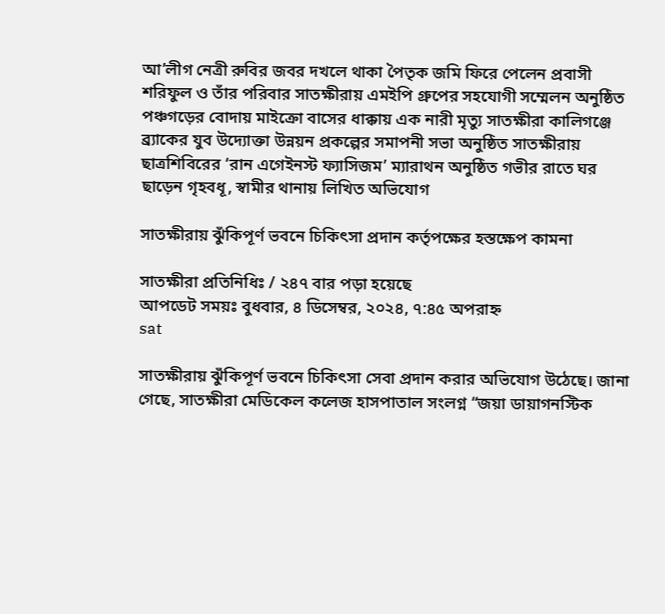আ’লীগ নেত্রী রুবির জবর দখলে থাকা পৈতৃক জমি ফিরে পেলেন প্রবাসী শরিফুল ও তাঁর পরিবার সাতক্ষীরায় এমইপি গ্রুপের সহযোগী সম্মেলন অনুষ্ঠিত পঞ্চগড়ের বোদায় মাইক্রো বাসের ধাক্কায় এক নারী মৃত্যু সাতক্ষীরা কালিগঞ্জে ব্র্যাকের যুব উদ্যোক্তা উন্নয়ন প্রকল্পের সমাপনী সভা অনুষ্ঠিত সাতক্ষীরায় ছাত্রশিবিরের ‘রান এগেইনস্ট ফ্যাসিজম’ ম্যারাথন অনুষ্ঠিত গভীর রাতে ঘর ছাড়েন গৃহবধূ, স্বামীর থানায় লিখিত অভিযোগ

সাতক্ষীরায় ঝুঁকিপূর্ণ ভবনে চিকিৎসা প্রদান কর্তৃপক্ষের হস্তক্ষেপ কামনা

সাতক্ষীরা প্রতিনিধিঃ / ২৪৭ বার পড়া হয়েছে
আপডেট সময়ঃ বুধবার, ৪ ডিসেম্বর, ২০২৪, ৭:৪৫ অপরাহ্ন
sat

সাতক্ষীরায় ঝুঁকিপূর্ণ ভবনে চিকিৎসা সেবা প্রদান করার অভিযোগ উঠেছে। জানা গেছে, সাতক্ষীরা মেডিকেল কলেজ হাসপাতাল সংলগ্ন “জয়া ডায়াগনস্টিক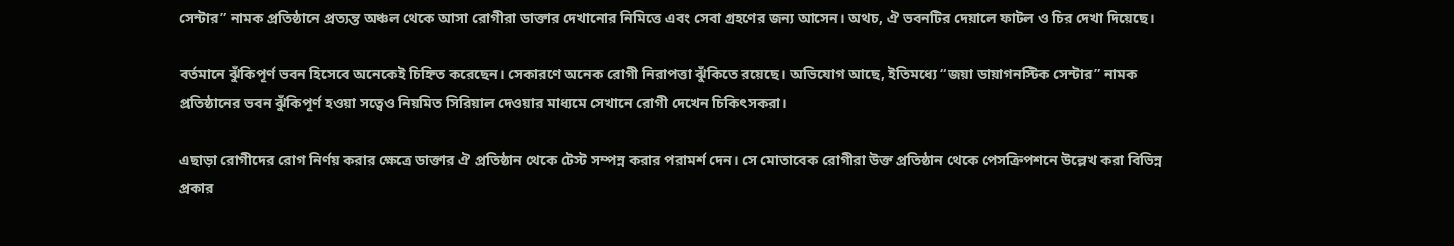সেন্টার” নামক প্রতিষ্ঠানে প্রত্যন্ত অঞ্চল থেকে আসা রোগীরা ডাক্তার দেখানোর নিমিত্তে এবং সেবা গ্রহণের জন্য আসেন। অথচ, ঐ ভবনটির দেয়ালে ফাটল ও চির দেখা দিয়েছে।

বর্তমানে ঝুঁকিপূর্ণ ভবন হিসেবে অনেকেই চিহ্নিত করেছেন। সেকারণে অনেক রোগী নিরাপত্তা ঝুঁকিতে রয়েছে। অভিযোগ আছে, ইতিমধ্যে “জয়া ডায়াগনস্টিক সেন্টার” নামক প্রতিষ্ঠানের ভবন ঝুঁকিপূর্ণ হওয়া সত্বেও নিয়মিত সিরিয়াল দেওয়ার মাধ্যমে সেখানে রোগী দেখেন চিকিৎসকরা।

এছাড়া রোগীদের রোগ নির্ণয় করার ক্ষেত্রে ডাক্তার ঐ প্রতিষ্ঠান থেকে টেস্ট সম্পন্ন করার পরামর্শ দেন। সে মোতাবেক রোগীরা উক্ত প্রতিষ্ঠান থেকে পেসক্রিপশনে উল্লেখ করা বিভিন্ন প্রকার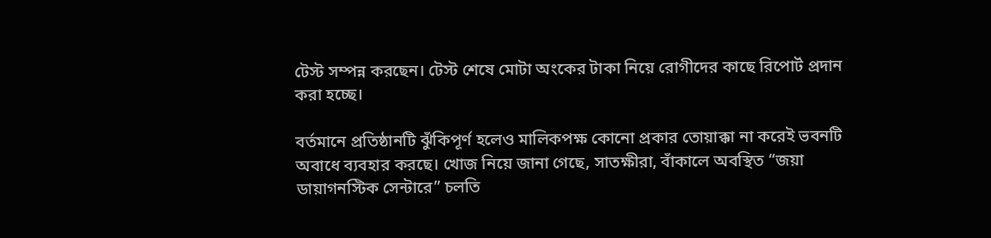টেস্ট সম্পন্ন করছেন। টেস্ট শেষে মোটা অংকের টাকা নিয়ে রোগীদের কাছে রিপোর্ট প্রদান করা হচ্ছে।

বর্তমানে প্রতিষ্ঠানটি ঝুঁকিপূর্ণ হলেও মালিকপক্ষ কোনো প্রকার তোয়াক্কা না করেই ভবনটি অবাধে ব্যবহার করছে। খোজ নিয়ে জানা গেছে, সাতক্ষীরা, বাঁকালে অবস্থিত “জয়া ডায়াগনস্টিক সেন্টারে” চলতি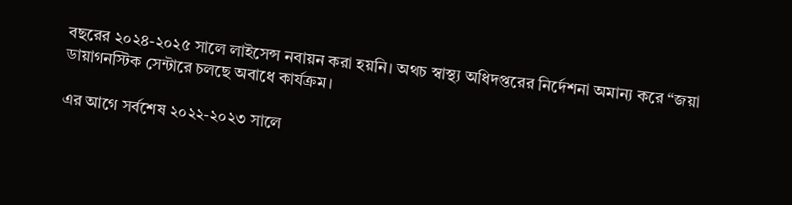বছরের ২০২৪-২০২৫ সালে লাইসেন্স নবায়ন করা হয়নি। অথচ স্বাস্থ্য অধিদপ্তরের নির্দেশনা অমান্য করে “জয়া ডায়াগনস্টিক সেন্টারে চলছে অবাধে কার্যক্রম।

এর আগে সর্বশেষ ২০২২-২০২৩ সালে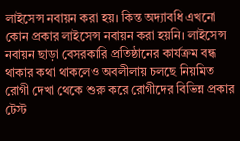লাইসেন্স নবায়ন করা হয়। কিন্ত অদ্যাবধি এখনো কোন প্রকার লাইসেন্স নবায়ন করা হয়নি। লাইসেন্স নবায়ন ছাড়া বেসরকারি প্রতিষ্ঠানের কার্যক্রম বন্ধ থাকার কথা থাকলেও অবলীলায় চলছে নিয়মিত রোগী দেখা থেকে শুরু করে রোগীদের বিভিন্ন প্রকার টেস্ট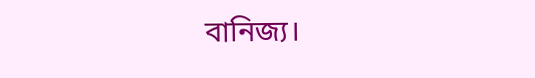বানিজ্য।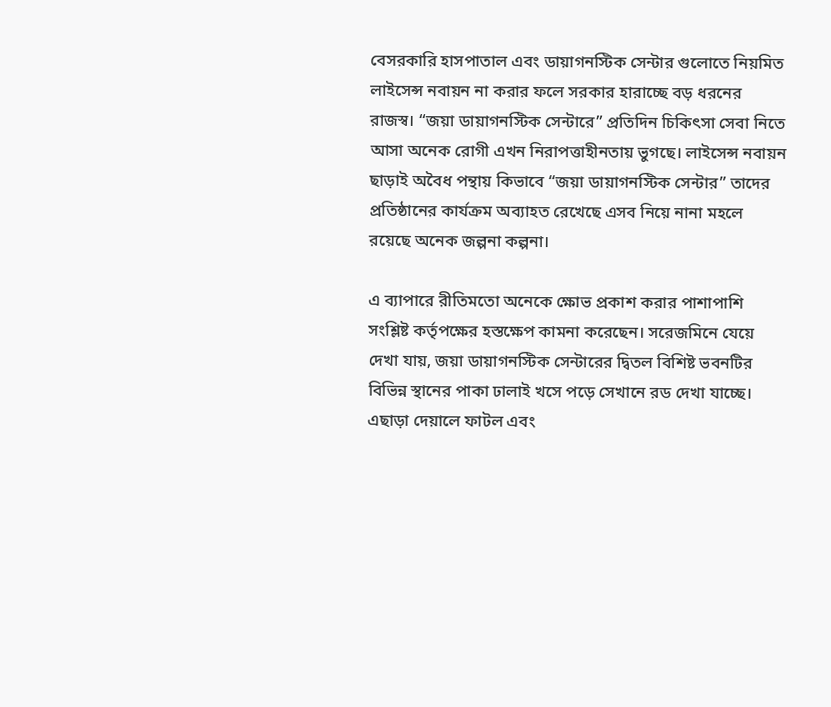বেসরকারি হাসপাতাল এবং ডায়াগনস্টিক সেন্টার গুলোতে নিয়মিত লাইসেন্স নবায়ন না করার ফলে সরকার হারাচ্ছে বড় ধরনের রাজস্ব। “জয়া ডায়াগনস্টিক সেন্টারে” প্রতিদিন চিকিৎসা সেবা নিতে আসা অনেক রোগী এখন নিরাপত্তাহীনতায় ভুগছে। লাইসেন্স নবায়ন ছাড়াই অবৈধ পন্থায় কিভাবে “জয়া ডায়াগনস্টিক সেন্টার” তাদের প্রতিষ্ঠানের কার্যক্রম অব্যাহত রেখেছে এসব নিয়ে নানা মহলে রয়েছে অনেক জল্পনা কল্পনা।

এ ব্যাপারে রীতিমতো অনেকে ক্ষোভ প্রকাশ করার পাশাপাশি সংশ্লিষ্ট কর্তৃপক্ষের হস্তক্ষেপ কামনা করেছেন। সরেজমিনে যেয়ে দেখা যায়, জয়া ডায়াগনস্টিক সেন্টারের দ্বিতল বিশিষ্ট ভবনটির বিভিন্ন স্থানের পাকা ঢালাই খসে পড়ে সেখানে রড দেখা যাচ্ছে। এছাড়া দেয়ালে ফাটল এবং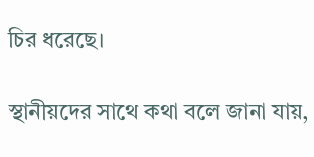চির ধরেছে।

স্থানীয়দের সাথে কথা বলে জানা যায়,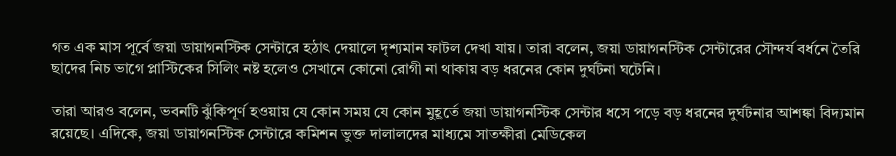গত এক মাস পূর্বে জয়া ডায়াগনস্টিক সেন্টারে হঠাৎ দেয়ালে দৃশ্যমান ফাটল দেখা যায়। তারা বলেন, জয়া ডায়াগনস্টিক সেন্টারের সৌন্দর্য বর্ধনে তৈরি ছাদের নিচ ভাগে প্লাস্টিকের সিলিং নষ্ট হলেও সেখানে কোনো রোগী না থাকায় বড় ধরনের কোন দুর্ঘটনা ঘটেনি।

তারা আরও বলেন, ভবনটি ঝুঁকিপূর্ণ হওয়ায় যে কোন সময় যে কোন মুহূর্তে জয়া ডায়াগনস্টিক সেন্টার ধসে পড়ে বড় ধরনের দুর্ঘটনার আশঙ্কা বিদ্যমান রয়েছে। এদিকে, জয়া ডায়াগনস্টিক সেন্টারে কমিশন ভুক্ত দালালদের মাধ্যমে সাতক্ষীরা মেডিকেল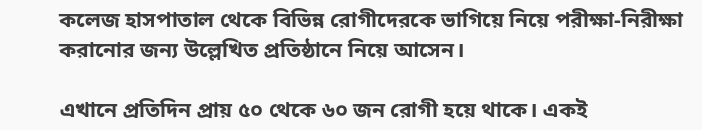কলেজ হাসপাতাল থেকে বিভিন্ন রোগীদেরকে ভাগিয়ে নিয়ে পরীক্ষা-নিরীক্ষা করানোর জন্য উল্লেখিত প্রতিষ্ঠানে নিয়ে আসেন।

এখানে প্রতিদিন প্রায় ৫০ থেকে ৬০ জন রোগী হয়ে থাকে। একই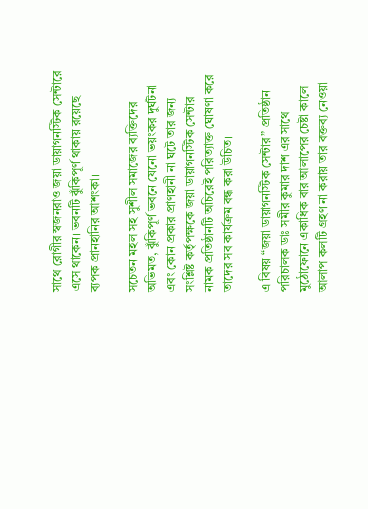সাথে রোগীর স্বজনরাও জয়া ডায়াগনস্টিক সেন্টারে এসে থাকেন। ভবনটি ঝুঁকিপূর্ণ থাকায় রয়েছে ব্যপক প্রানহানির আশংকা।

সচেতন মহল সহ সুশীল সমাজের ব্যক্তিদের অভিমত, ঝুঁকিপূর্ণ ভবনে যেনো ভয়ংকর দুর্ঘটনা এবং কোন প্রকার প্রাণহানী না ঘটে তার জন্য সংশ্লিষ্ট কর্তৃপক্ষকে জয়া ডায়াগনস্টিক সেন্টার নামক প্রতিষ্ঠানটি অচিরেই পরিত্যাক্ত ঘোষণা করে তাদের সব কার্যক্রম বন্ধ করা উচিত।

এ বিষয় “জয়া ডায়াগনস্টিক সেন্টার” প্রতিষ্ঠান পরিচালক ডাঃ সমীর কুমার দাশ এর সাথে মুঠোফোনে একাধিক বার আলাপের চেষ্টা কালে আলাপ কলটি গ্রহণ না করায় তার বক্তব্য নেওয়া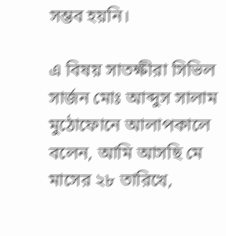সম্ভব হয়নি।

এ বিষয় সাতক্ষীরা সিভিল সার্জন মোঃ আব্দুস সালাম মুঠোফোনে আলাপকালে বলেন, আমি আসছি মে মাসের ২৮ তারিখে,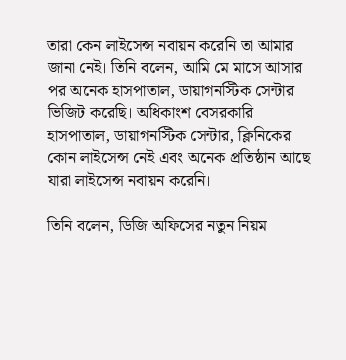তারা কেন লাইসেন্স নবায়ন করেনি তা আমার জানা নেই। তিনি বলেন, আমি মে মাসে আসার পর অনেক হাসপাতাল, ডায়াগনস্টিক সেন্টার ভিজিট করেছি। অধিকাংশ বেসরকারি হাসপাতাল, ডায়াগনস্টিক সেন্টার, ক্লিনিকের কোন লাইসেন্স নেই এবং অনেক প্রতিষ্ঠান আছে যারা লাইসেন্স নবায়ন করেনি।

তিনি বলেন, ডিজি অফিসের নতুন নিয়ম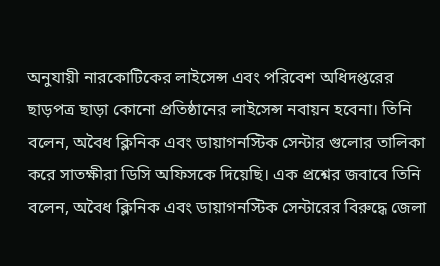অনুযায়ী নারকোটিকের লাইসেন্স এবং পরিবেশ অধিদপ্তরের ছাড়পত্র ছাড়া কোনো প্রতিষ্ঠানের লাইসেন্স নবায়ন হবেনা। তিনি বলেন, অবৈধ ক্লিনিক এবং ডায়াগনস্টিক সেন্টার গুলোর তালিকা করে সাতক্ষীরা ডিসি অফিসকে দিয়েছি। এক প্রশ্নের জবাবে তিনি বলেন, অবৈধ ক্লিনিক এবং ডায়াগনস্টিক সেন্টারের বিরুদ্ধে জেলা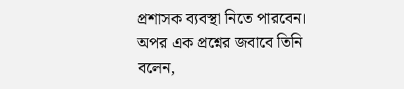প্রশাসক ব্যবস্থা নিতে পারবেন। অপর এক প্রশ্নের জবাবে তিনি বলেন,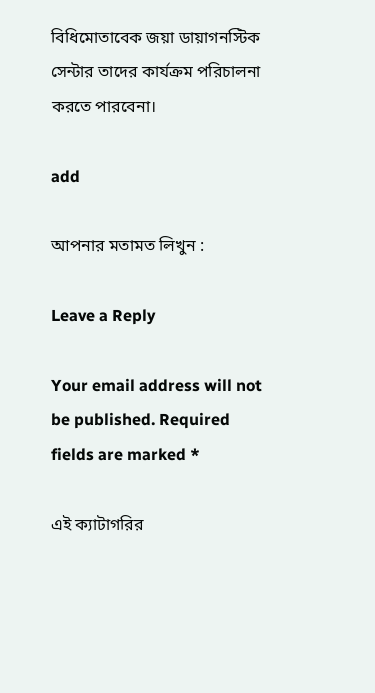বিধিমোতাবেক জয়া ডায়াগনস্টিক সেন্টার তাদের কার্যক্রম পরিচালনা করতে পারবেনা।

add

আপনার মতামত লিখুন :

Leave a Reply

Your email address will not be published. Required fields are marked *

এই ক্যাটাগরির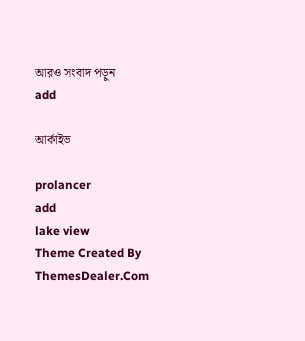আরও সংবাদ পড়ুন
add

আর্কাইভ

prolancer
add
lake view
Theme Created By ThemesDealer.Com